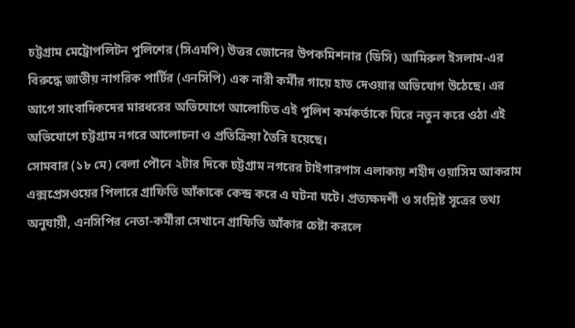চট্টগ্রাম মেট্রোপলিটন পুলিশের (সিএমপি) উত্তর জোনের উপকমিশনার (ডিসি) আমিরুল ইসলাম-এর বিরুদ্ধে জাতীয় নাগরিক পার্টির (এনসিপি) এক নারী কর্মীর গায়ে হাত দেওয়ার অভিযোগ উঠেছে। এর আগে সাংবাদিকদের মারধরের অভিযোগে আলোচিত এই পুলিশ কর্মকর্তাকে ঘিরে নতুন করে ওঠা এই অভিযোগে চট্টগ্রাম নগরে আলোচনা ও প্রতিক্রিয়া তৈরি হয়েছে।
সোমবার (১৮ মে) বেলা পৌনে ২টার দিকে চট্টগ্রাম নগরের টাইগারপাস এলাকায় শহীদ ওয়াসিম আকরাম এক্সপ্রেসওয়ের পিলারে গ্রাফিতি আঁকাকে কেন্দ্র করে এ ঘটনা ঘটে। প্রত্যক্ষদর্শী ও সংশ্লিষ্ট সূত্রের তথ্য অনুযায়ী, এনসিপির নেতা-কর্মীরা সেখানে গ্রাফিতি আঁকার চেষ্টা করলে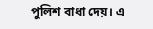পুলিশ বাধা দেয়। এ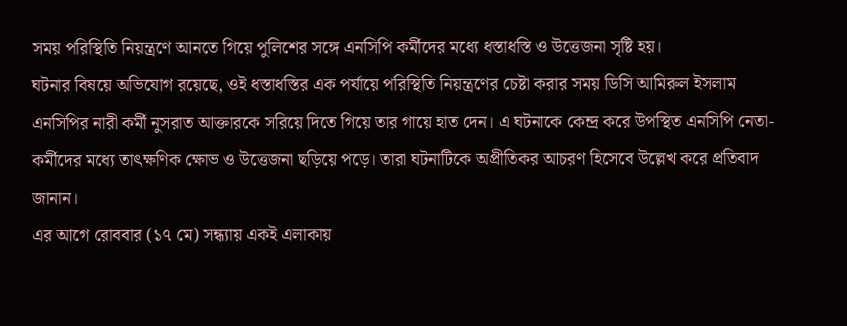সময় পরিস্থিতি নিয়ন্ত্রণে আনতে গিয়ে পুলিশের সঙ্গে এনসিপি কর্মীদের মধ্যে ধস্তাধস্তি ও উত্তেজনা সৃষ্টি হয়।
ঘটনার বিষয়ে অভিযোগ রয়েছে, ওই ধস্তাধস্তির এক পর্যায়ে পরিস্থিতি নিয়ন্ত্রণের চেষ্টা করার সময় ডিসি আমিরুল ইসলাম এনসিপির নারী কর্মী নুসরাত আক্তারকে সরিয়ে দিতে গিয়ে তার গায়ে হাত দেন। এ ঘটনাকে কেন্দ্র করে উপস্থিত এনসিপি নেতা-কর্মীদের মধ্যে তাৎক্ষণিক ক্ষোভ ও উত্তেজনা ছড়িয়ে পড়ে। তারা ঘটনাটিকে অপ্রীতিকর আচরণ হিসেবে উল্লেখ করে প্রতিবাদ জানান।
এর আগে রোববার (১৭ মে) সন্ধ্যায় একই এলাকায়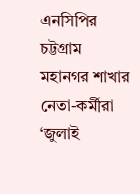এনসিপির চট্টগ্রাম মহানগর শাখার নেতা-কর্মীরা ‘জুলাই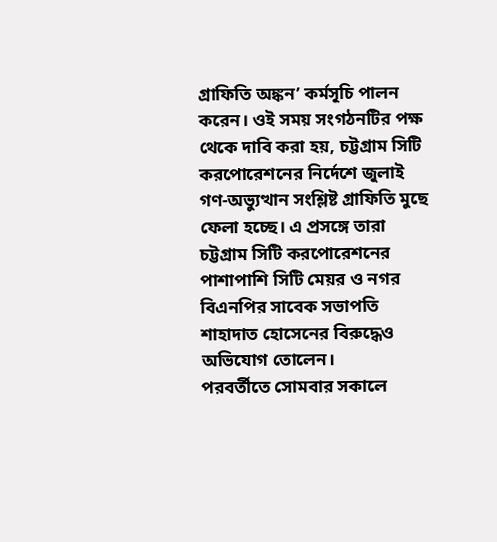গ্রাফিতি অঙ্কন’ কর্মসূচি পালন করেন। ওই সময় সংগঠনটির পক্ষ থেকে দাবি করা হয়, চট্টগ্রাম সিটি করপোরেশনের নির্দেশে জুলাই গণ-অভ্যুত্থান সংশ্লিষ্ট গ্রাফিতি মুছে ফেলা হচ্ছে। এ প্রসঙ্গে তারা চট্টগ্রাম সিটি করপোরেশনের পাশাপাশি সিটি মেয়র ও নগর বিএনপির সাবেক সভাপতি শাহাদাত হোসেনের বিরুদ্ধেও অভিযোগ তোলেন।
পরবর্তীতে সোমবার সকালে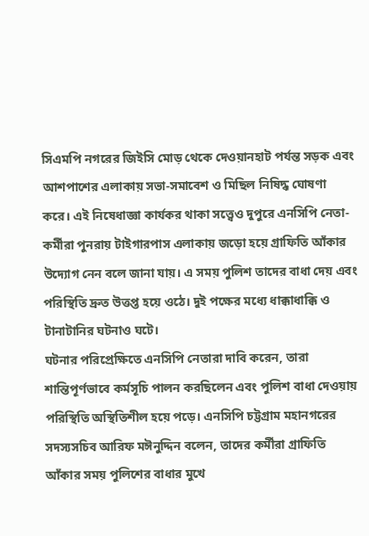সিএমপি নগরের জিইসি মোড় থেকে দেওয়ানহাট পর্যন্ত সড়ক এবং আশপাশের এলাকায় সভা-সমাবেশ ও মিছিল নিষিদ্ধ ঘোষণা করে। এই নিষেধাজ্ঞা কার্যকর থাকা সত্ত্বেও দুপুরে এনসিপি নেতা-কর্মীরা পুনরায় টাইগারপাস এলাকায় জড়ো হয়ে গ্রাফিতি আঁকার উদ্যোগ নেন বলে জানা যায়। এ সময় পুলিশ তাদের বাধা দেয় এবং পরিস্থিতি দ্রুত উত্তপ্ত হয়ে ওঠে। দুই পক্ষের মধ্যে ধাক্কাধাক্কি ও টানাটানির ঘটনাও ঘটে।
ঘটনার পরিপ্রেক্ষিতে এনসিপি নেতারা দাবি করেন, তারা শান্তিপূর্ণভাবে কর্মসূচি পালন করছিলেন এবং পুলিশ বাধা দেওয়ায় পরিস্থিতি অস্থিতিশীল হয়ে পড়ে। এনসিপি চট্টগ্রাম মহানগরের সদস্যসচিব আরিফ মঈনুদ্দিন বলেন, তাদের কর্মীরা গ্রাফিতি আঁকার সময় পুলিশের বাধার মুখে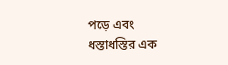পড়ে এবং ধস্তাধস্তির এক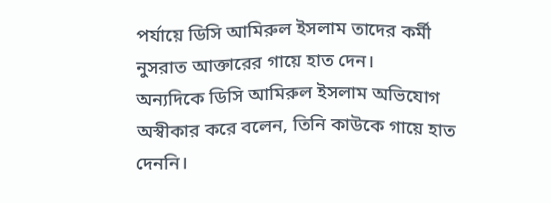পর্যায়ে ডিসি আমিরুল ইসলাম তাদের কর্মী নুসরাত আক্তারের গায়ে হাত দেন।
অন্যদিকে ডিসি আমিরুল ইসলাম অভিযোগ অস্বীকার করে বলেন, তিনি কাউকে গায়ে হাত দেননি।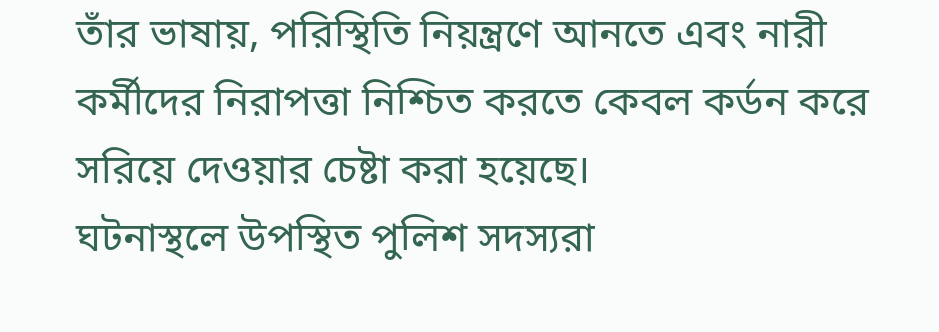তাঁর ভাষায়, পরিস্থিতি নিয়ন্ত্রণে আনতে এবং নারী কর্মীদের নিরাপত্তা নিশ্চিত করতে কেবল কর্ডন করে সরিয়ে দেওয়ার চেষ্টা করা হয়েছে।
ঘটনাস্থলে উপস্থিত পুলিশ সদস্যরা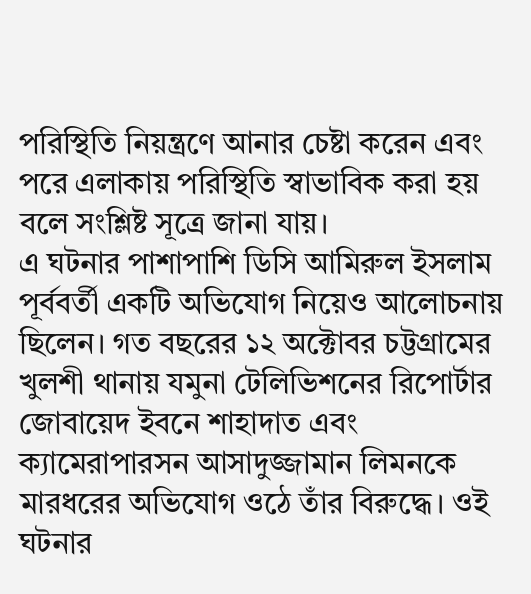পরিস্থিতি নিয়ন্ত্রণে আনার চেষ্টা করেন এবং পরে এলাকায় পরিস্থিতি স্বাভাবিক করা হয় বলে সংশ্লিষ্ট সূত্রে জানা যায়।
এ ঘটনার পাশাপাশি ডিসি আমিরুল ইসলাম পূর্ববর্তী একটি অভিযোগ নিয়েও আলোচনায় ছিলেন। গত বছরের ১২ অক্টোবর চট্টগ্রামের খুলশী থানায় যমুনা টেলিভিশনের রিপোর্টার জোবায়েদ ইবনে শাহাদাত এবং ক্যামেরাপারসন আসাদুজ্জামান লিমনকে মারধরের অভিযোগ ওঠে তাঁর বিরুদ্ধে। ওই ঘটনার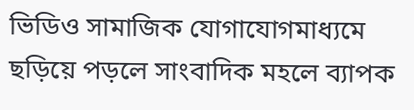ভিডিও সামাজিক যোগাযোগমাধ্যমে ছড়িয়ে পড়লে সাংবাদিক মহলে ব্যাপক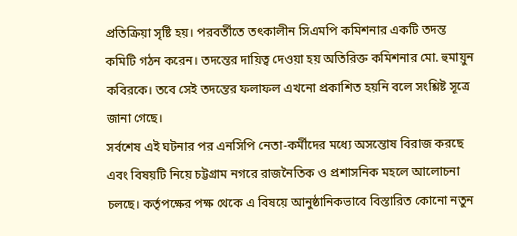প্রতিক্রিয়া সৃষ্টি হয়। পরবর্তীতে তৎকালীন সিএমপি কমিশনার একটি তদন্ত কমিটি গঠন করেন। তদন্তের দায়িত্ব দেওয়া হয় অতিরিক্ত কমিশনার মো. হুমায়ুন কবিরকে। তবে সেই তদন্তের ফলাফল এখনো প্রকাশিত হয়নি বলে সংশ্লিষ্ট সূত্রে জানা গেছে।
সর্বশেষ এই ঘটনার পর এনসিপি নেতা-কর্মীদের মধ্যে অসন্তোষ বিরাজ করছে এবং বিষয়টি নিয়ে চট্টগ্রাম নগরে রাজনৈতিক ও প্রশাসনিক মহলে আলোচনা চলছে। কর্তৃপক্ষের পক্ষ থেকে এ বিষয়ে আনুষ্ঠানিকভাবে বিস্তারিত কোনো নতুন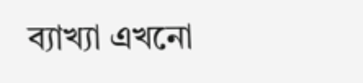ব্যাখ্যা এখনো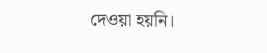দেওয়া হয়নি।